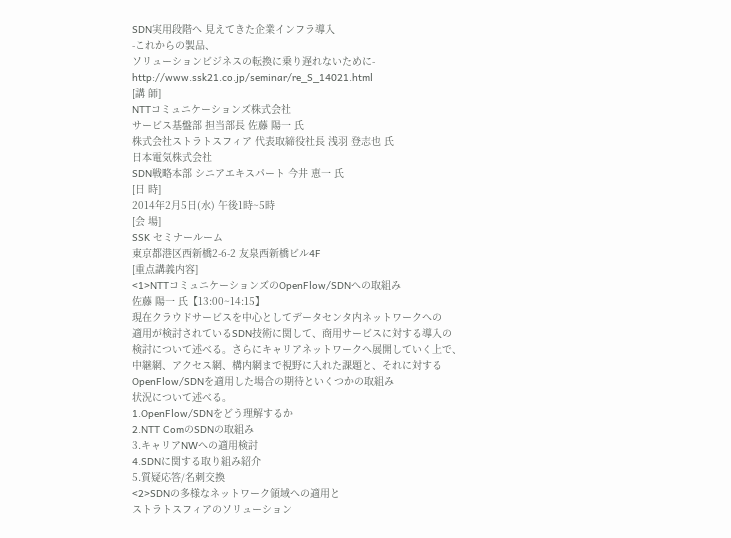SDN実用段階へ 見えてきた企業インフラ導入
-これからの製品、
ソリューションビジネスの転換に乗り遅れないために-
http://www.ssk21.co.jp/seminar/re_S_14021.html
[講 師]
NTTコミュニケーションズ株式会社
サービス基盤部 担当部長 佐藤 陽一 氏
株式会社ストラトスフィア 代表取締役社長 浅羽 登志也 氏
日本電気株式会社
SDN戦略本部 シニアエキスパート 今井 恵一 氏
[日 時]
2014年2月5日(水) 午後1時~5時
[会 場]
SSK セミナールーム
東京都港区西新橋2-6-2 友泉西新橋ビル4F
[重点講義内容]
<1>NTTコミュニケーションズのOpenFlow/SDNへの取組み
佐藤 陽一 氏【13:00~14:15】
現在クラウドサービスを中心としてデータセンタ内ネットワークへの
適用が検討されているSDN技術に関して、商用サービスに対する導入の
検討について述べる。さらにキャリアネットワークへ展開していく上で、
中継網、アクセス網、構内網まで視野に入れた課題と、それに対する
OpenFlow/SDNを適用した場合の期待といくつかの取組み
状況について述べる。
1.OpenFlow/SDNをどう理解するか
2.NTT ComのSDNの取組み
3.キャリアNWへの適用検討
4.SDNに関する取り組み紹介
5.質疑応答/名刺交換
<2>SDNの多様なネットワーク領域への適用と
ストラトスフィアのソリューション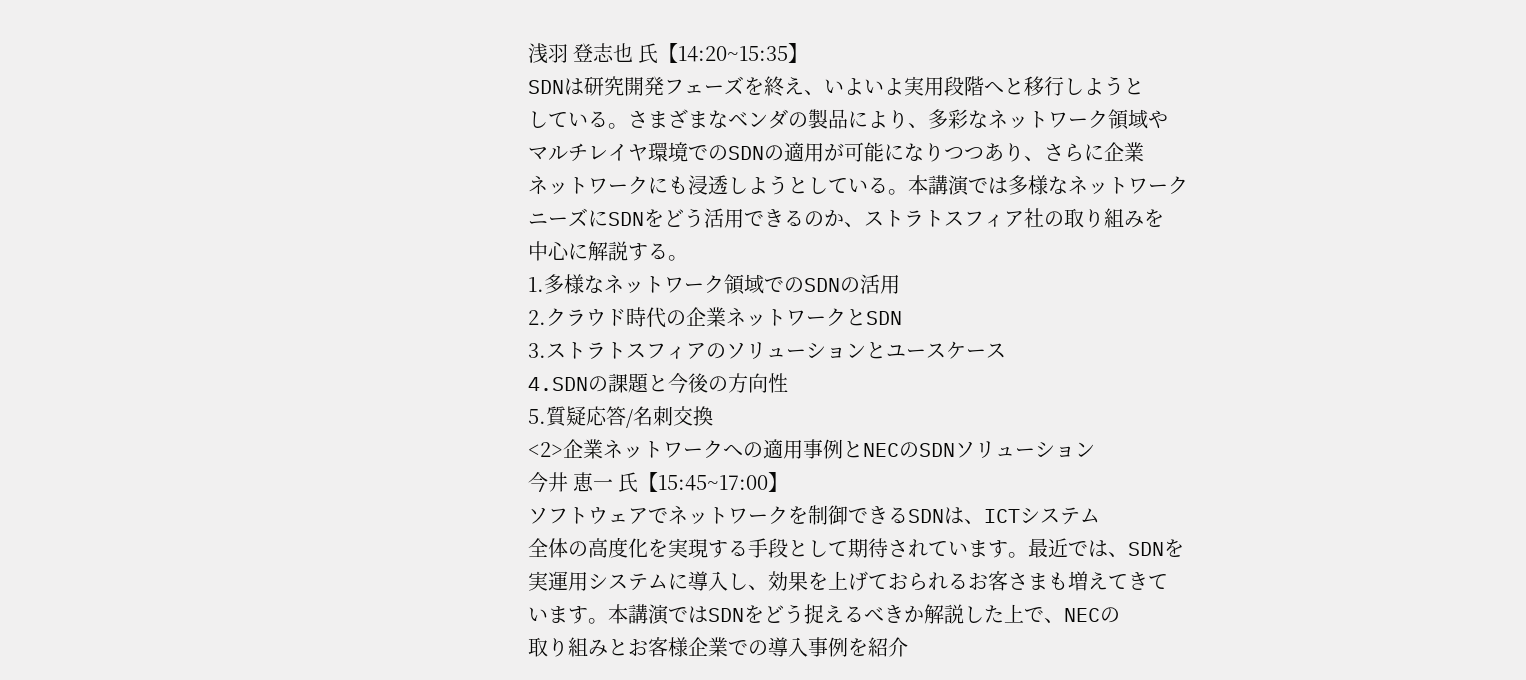浅羽 登志也 氏【14:20~15:35】
SDNは研究開発フェーズを終え、いよいよ実用段階へと移行しようと
している。さまざまなベンダの製品により、多彩なネットワーク領域や
マルチレイヤ環境でのSDNの適用が可能になりつつあり、さらに企業
ネットワークにも浸透しようとしている。本講演では多様なネットワーク
ニーズにSDNをどう活用できるのか、ストラトスフィア社の取り組みを
中心に解説する。
1.多様なネットワーク領域でのSDNの活用
2.クラウド時代の企業ネットワークとSDN
3.ストラトスフィアのソリューションとユースケース
4.SDNの課題と今後の方向性
5.質疑応答/名刺交換
<2>企業ネットワークへの適用事例とNECのSDNソリューション
今井 恵一 氏【15:45~17:00】
ソフトウェアでネットワークを制御できるSDNは、ICTシステム
全体の高度化を実現する手段として期待されています。最近では、SDNを
実運用システムに導入し、効果を上げておられるお客さまも増えてきて
います。本講演ではSDNをどう捉えるべきか解説した上で、NECの
取り組みとお客様企業での導入事例を紹介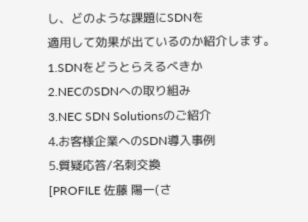し、どのような課題にSDNを
適用して効果が出ているのか紹介します。
1.SDNをどうとらえるべきか
2.NECのSDNへの取り組み
3.NEC SDN Solutionsのご紹介
4.お客様企業へのSDN導入事例
5.質疑応答/名刺交換
[PROFILE 佐藤 陽一(さ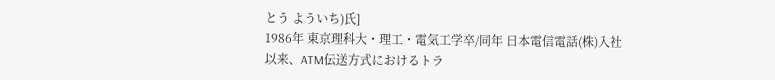とう よういち)氏]
1986年 東京理科大・理工・電気工学卒/同年 日本電信電話(株)入社
以来、ATM伝送方式におけるトラ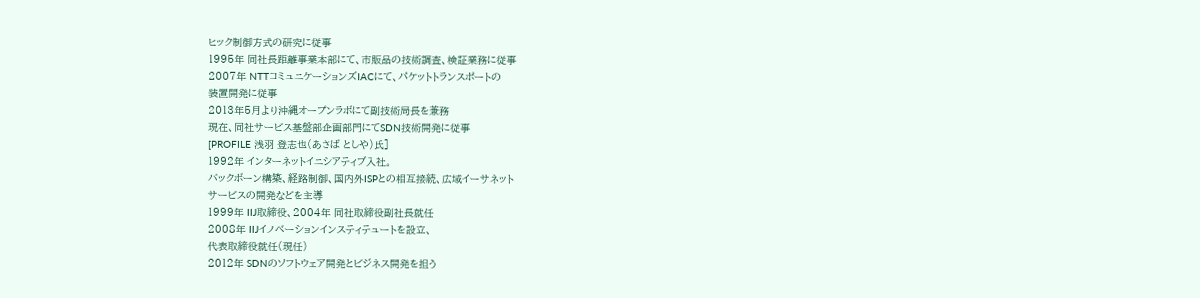ヒック制御方式の研究に従事
1995年 同社長距離事業本部にて、市販品の技術調査、検証業務に従事
2007年 NTTコミュニケーションズIACにて、パケットトランスポートの
装置開発に従事
2013年5月より沖縄オープンラボにて副技術局長を兼務
現在、同社サービス基盤部企画部門にてSDN技術開発に従事
[PROFILE 浅羽 登志也(あさば としや)氏]
1992年 インターネットイニシアティブ入社。
バックボーン構築、経路制御、国内外ISPとの相互接続、広域イーサネット
サービスの開発などを主導
1999年 IIJ取締役、2004年 同社取締役副社長就任
2008年 IIJイノベーションインスティテュートを設立、
代表取締役就任(現任)
2012年 SDNのソフトウェア開発とビジネス開発を担う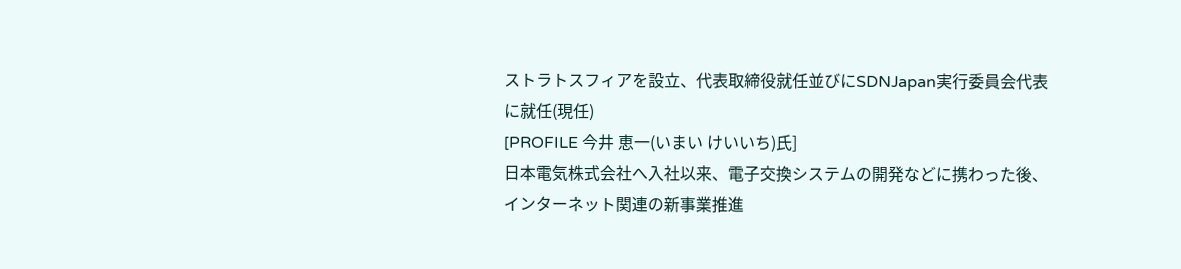ストラトスフィアを設立、代表取締役就任並びにSDNJapan実行委員会代表
に就任(現任)
[PROFILE 今井 恵一(いまい けいいち)氏]
日本電気株式会社へ入社以来、電子交換システムの開発などに携わった後、
インターネット関連の新事業推進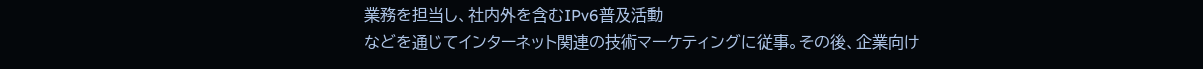業務を担当し、社内外を含むIPv6普及活動
などを通じてインターネット関連の技術マーケティングに従事。その後、企業向け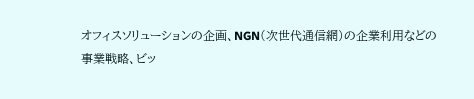オフィスソリューションの企画、NGN(次世代通信網)の企業利用などの
事業戦略、ビッ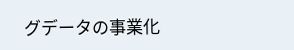グデータの事業化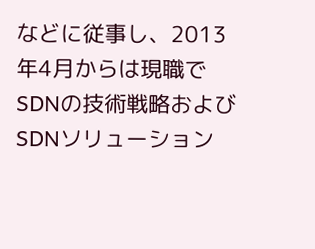などに従事し、2013年4月からは現職で
SDNの技術戦略およびSDNソリューション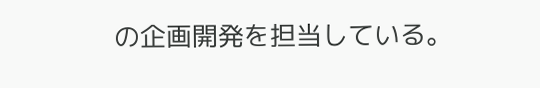の企画開発を担当している。